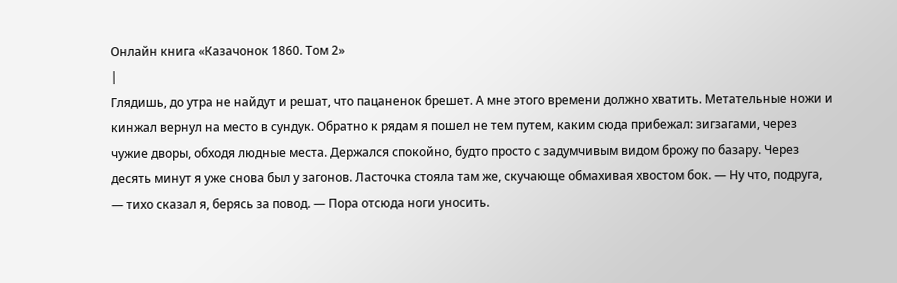Онлайн книга «Казачонок 1860. Том 2»
|
Глядишь, до утра не найдут и решат, что пацаненок брешет. А мне этого времени должно хватить. Метательные ножи и кинжал вернул на место в сундук. Обратно к рядам я пошел не тем путем, каким сюда прибежал: зигзагами, через чужие дворы, обходя людные места. Держался спокойно, будто просто с задумчивым видом брожу по базару. Через десять минут я уже снова был у загонов. Ласточка стояла там же, скучающе обмахивая хвостом бок. — Ну что, подруга, — тихо сказал я, берясь за повод. — Пора отсюда ноги уносить.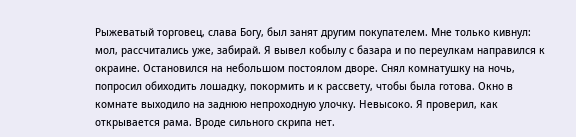Рыжеватый торговец, слава Богу, был занят другим покупателем. Мне только кивнул: мол, рассчитались уже, забирай. Я вывел кобылу с базара и по переулкам направился к окраине. Остановился на небольшом постоялом дворе. Снял комнатушку на ночь, попросил обиходить лошадку, покормить и к рассвету, чтобы была готова. Окно в комнате выходило на заднюю непроходную улочку. Невысоко. Я проверил, как открывается рама. Вроде сильного скрипа нет.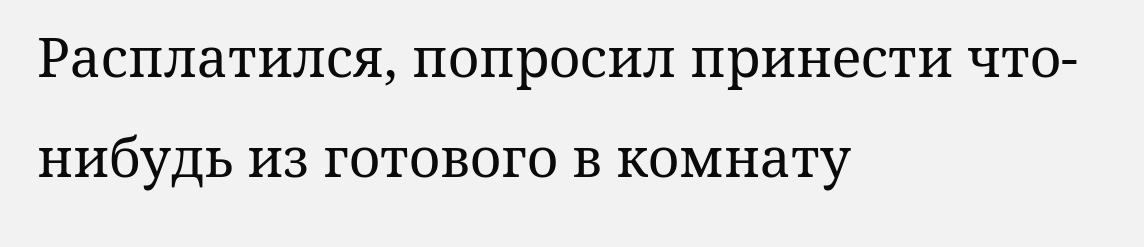Расплатился, попросил принести что-нибудь из готового в комнату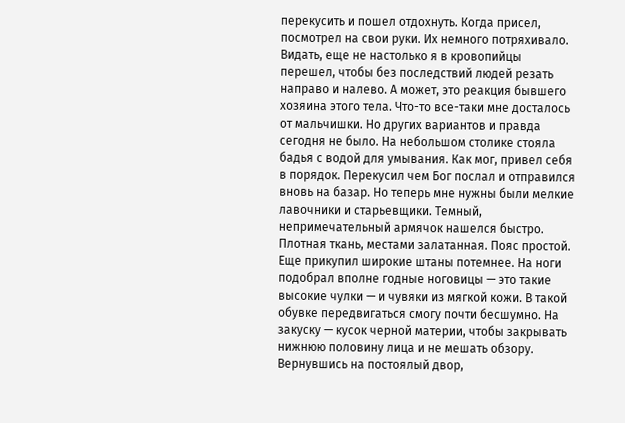перекусить и пошел отдохнуть. Когда присел, посмотрел на свои руки. Их немного потряхивало. Видать, еще не настолько я в кровопийцы перешел, чтобы без последствий людей резать направо и налево. А может, это реакция бывшего хозяина этого тела. Что-то все-таки мне досталось от мальчишки. Но других вариантов и правда сегодня не было. На небольшом столике стояла бадья с водой для умывания. Как мог, привел себя в порядок. Перекусил чем Бог послал и отправился вновь на базар. Но теперь мне нужны были мелкие лавочники и старьевщики. Темный, непримечательный армячок нашелся быстро. Плотная ткань, местами залатанная. Пояс простой. Еще прикупил широкие штаны потемнее. На ноги подобрал вполне годные ноговицы — это такие высокие чулки — и чувяки из мягкой кожи. В такой обувке передвигаться смогу почти бесшумно. На закуску — кусок черной материи, чтобы закрывать нижнюю половину лица и не мешать обзору. Вернувшись на постоялый двор,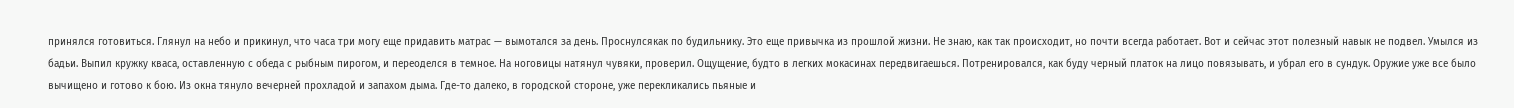принялся готовиться. Глянул на небо и прикинул, что часа три могу еще придавить матрас — вымотался за день. Проснулсякак по будильнику. Это еще привычка из прошлой жизни. Не знаю, как так происходит, но почти всегда работает. Вот и сейчас этот полезный навык не подвел. Умылся из бадьи. Выпил кружку кваса, оставленную с обеда с рыбным пирогом, и переоделся в темное. На ноговицы натянул чувяки, проверил. Ощущение, будто в легких мокасинах передвигаешься. Потренировался, как буду черный платок на лицо повязывать, и убрал его в сундук. Оружие уже все было вычищено и готово к бою. Из окна тянуло вечерней прохладой и запахом дыма. Где-то далеко, в городской стороне, уже перекликались пьяные и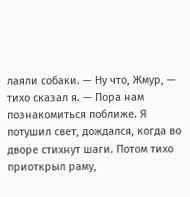лаяли собаки. — Ну что, Жмур, — тихо сказал я. — Пора нам познакомиться поближе. Я потушил свет, дождался, когда во дворе стихнут шаги. Потом тихо приоткрыл раму,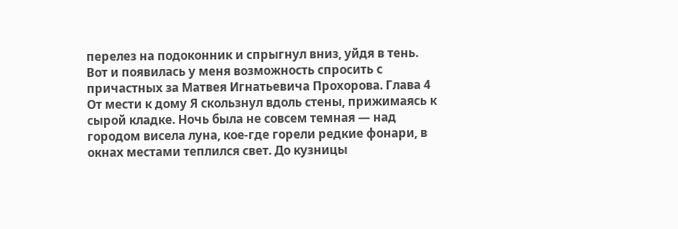перелез на подоконник и спрыгнул вниз, уйдя в тень. Вот и появилась у меня возможность спросить с причастных за Матвея Игнатьевича Прохорова. Глава 4 От мести к дому Я скользнул вдоль стены, прижимаясь к сырой кладке. Ночь была не совсем темная — над городом висела луна, кое-где горели редкие фонари, в окнах местами теплился свет. До кузницы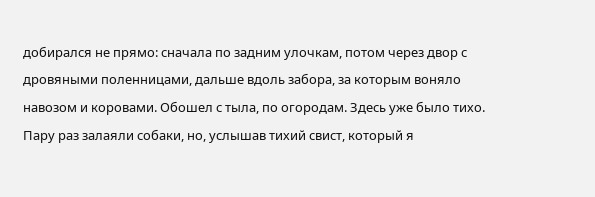добирался не прямо: сначала по задним улочкам, потом через двор с дровяными поленницами, дальше вдоль забора, за которым воняло навозом и коровами. Обошел с тыла, по огородам. Здесь уже было тихо. Пару раз залаяли собаки, но, услышав тихий свист, который я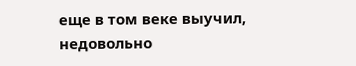еще в том веке выучил, недовольно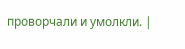проворчали и умолкли. |